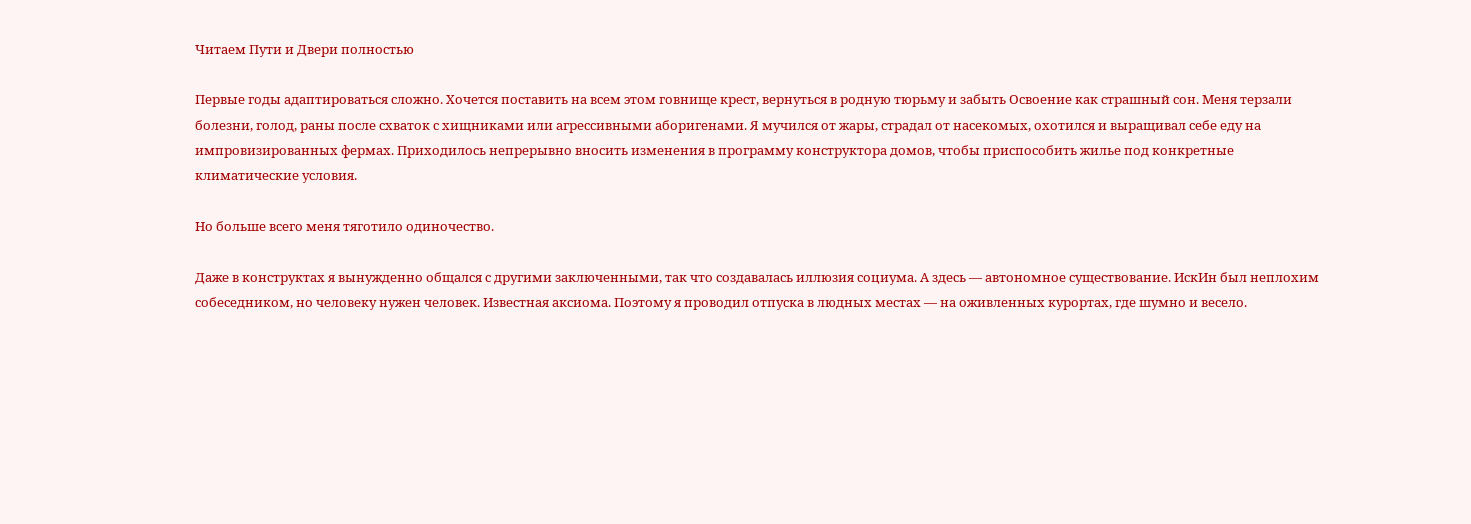Читаем Пути и Двери полностью

Первые годы адаптироваться сложно. Хочется поставить на всем этом говнище крест, вернуться в родную тюрьму и забыть Освоение как страшный сон. Меня терзали болезни, голод, раны после схваток с хищниками или агрессивными аборигенами. Я мучился от жары, страдал от насекомых, охотился и выращивал себе еду на импровизированных фермах. Приходилось непрерывно вносить изменения в программу конструктора домов, чтобы приспособить жилье под конкретные климатические условия.

Но больше всего меня тяготило одиночество.

Даже в конструктах я вынужденно общался с другими заключенными, так что создавалась иллюзия социума. А здесь — автономное существование. ИскИн был неплохим собеседником, но человеку нужен человек. Известная аксиома. Поэтому я проводил отпуска в людных местах — на оживленных курортах, где шумно и весело.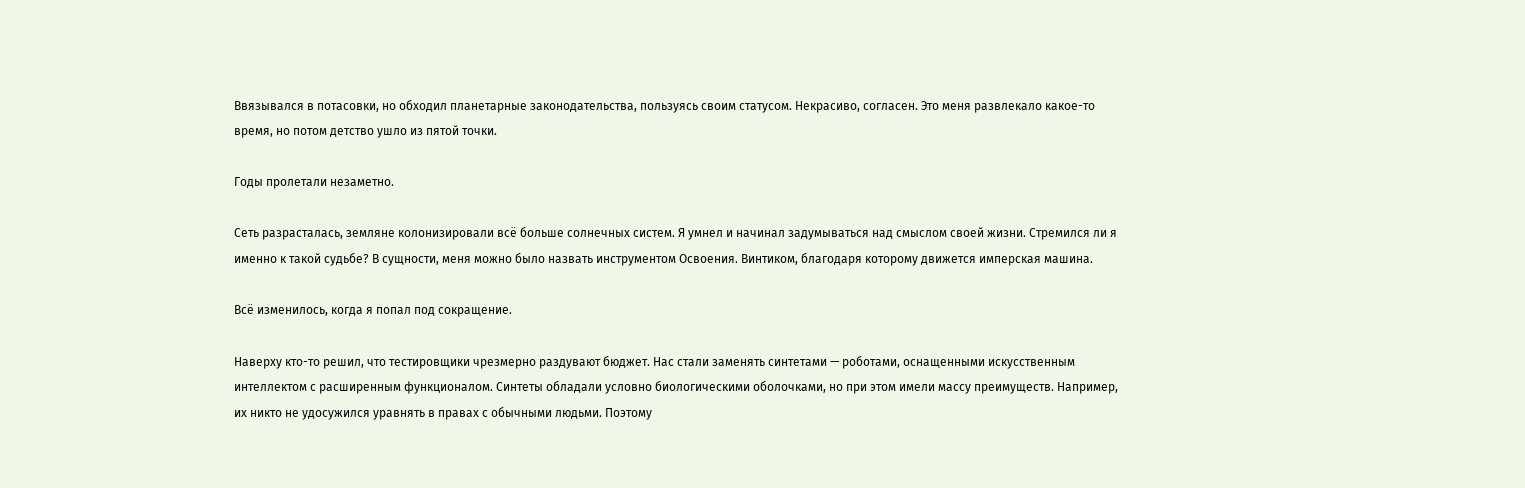Ввязывался в потасовки, но обходил планетарные законодательства, пользуясь своим статусом. Некрасиво, согласен. Это меня развлекало какое-то время, но потом детство ушло из пятой точки.

Годы пролетали незаметно.

Сеть разрасталась, земляне колонизировали всё больше солнечных систем. Я умнел и начинал задумываться над смыслом своей жизни. Стремился ли я именно к такой судьбе? В сущности, меня можно было назвать инструментом Освоения. Винтиком, благодаря которому движется имперская машина.

Всё изменилось, когда я попал под сокращение.

Наверху кто-то решил, что тестировщики чрезмерно раздувают бюджет. Нас стали заменять синтетами — роботами, оснащенными искусственным интеллектом с расширенным функционалом. Синтеты обладали условно биологическими оболочками, но при этом имели массу преимуществ. Например, их никто не удосужился уравнять в правах с обычными людьми. Поэтому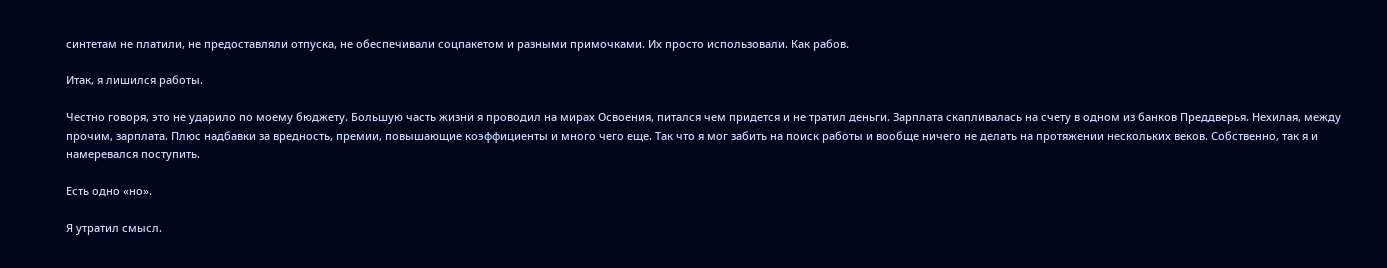синтетам не платили, не предоставляли отпуска, не обеспечивали соцпакетом и разными примочками. Их просто использовали. Как рабов.

Итак, я лишился работы.

Честно говоря, это не ударило по моему бюджету. Большую часть жизни я проводил на мирах Освоения, питался чем придется и не тратил деньги. Зарплата скапливалась на счету в одном из банков Преддверья. Нехилая, между прочим, зарплата. Плюс надбавки за вредность, премии, повышающие коэффициенты и много чего еще. Так что я мог забить на поиск работы и вообще ничего не делать на протяжении нескольких веков. Собственно, так я и намеревался поступить.

Есть одно «но».

Я утратил смысл.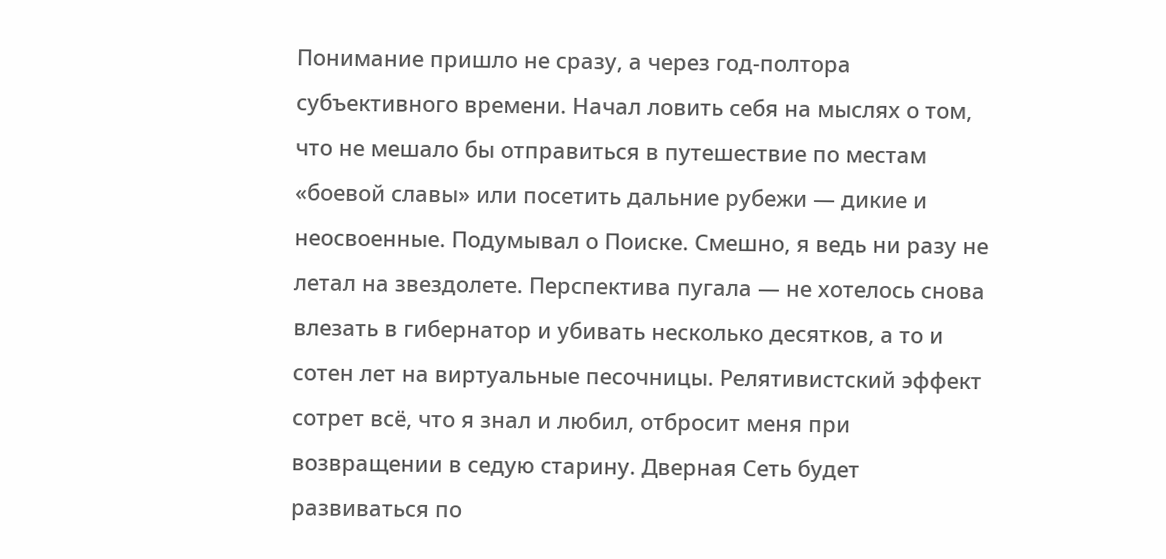Понимание пришло не сразу, а через год-полтора субъективного времени. Начал ловить себя на мыслях о том, что не мешало бы отправиться в путешествие по местам «боевой славы» или посетить дальние рубежи — дикие и неосвоенные. Подумывал о Поиске. Смешно, я ведь ни разу не летал на звездолете. Перспектива пугала — не хотелось снова влезать в гибернатор и убивать несколько десятков, а то и сотен лет на виртуальные песочницы. Релятивистский эффект сотрет всё, что я знал и любил, отбросит меня при возвращении в седую старину. Дверная Сеть будет развиваться по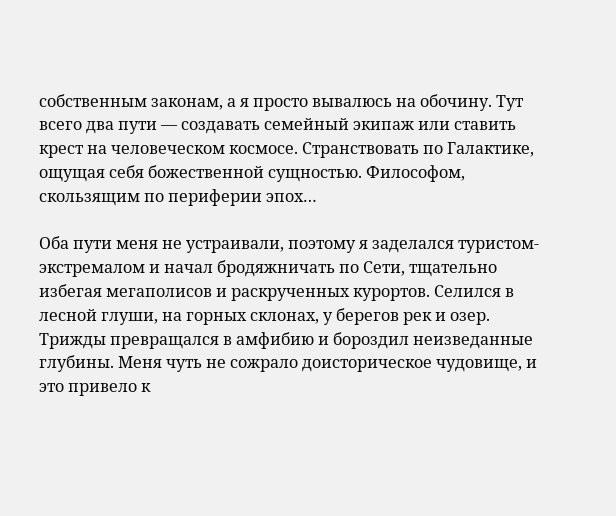собственным законам, а я просто вывалюсь на обочину. Тут всего два пути — создавать семейный экипаж или ставить крест на человеческом космосе. Странствовать по Галактике, ощущая себя божественной сущностью. Философом, скользящим по периферии эпох…

Оба пути меня не устраивали, поэтому я заделался туристом-экстремалом и начал бродяжничать по Сети, тщательно избегая мегаполисов и раскрученных курортов. Селился в лесной глуши, на горных склонах, у берегов рек и озер. Трижды превращался в амфибию и бороздил неизведанные глубины. Меня чуть не сожрало доисторическое чудовище, и это привело к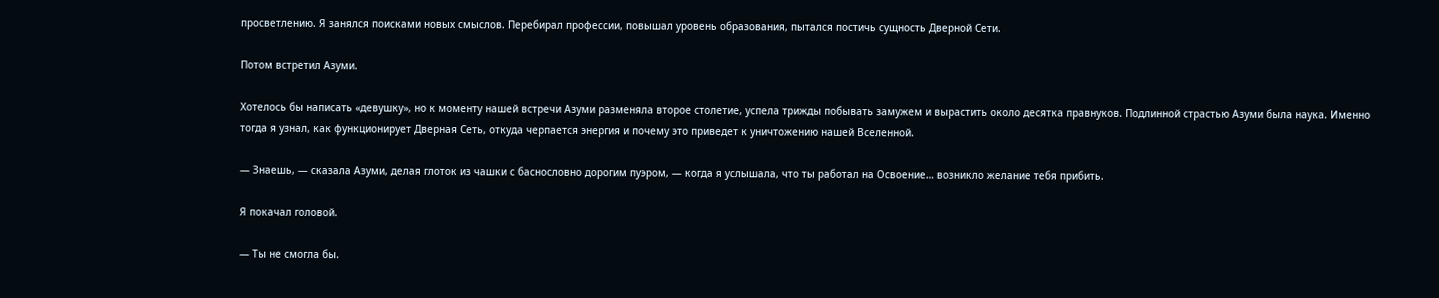просветлению. Я занялся поисками новых смыслов. Перебирал профессии, повышал уровень образования, пытался постичь сущность Дверной Сети.

Потом встретил Азуми.

Хотелось бы написать «девушку», но к моменту нашей встречи Азуми разменяла второе столетие, успела трижды побывать замужем и вырастить около десятка правнуков. Подлинной страстью Азуми была наука. Именно тогда я узнал, как функционирует Дверная Сеть, откуда черпается энергия и почему это приведет к уничтожению нашей Вселенной.

— Знаешь, — сказала Азуми, делая глоток из чашки с баснословно дорогим пуэром, — когда я услышала, что ты работал на Освоение… возникло желание тебя прибить.

Я покачал головой.

— Ты не смогла бы.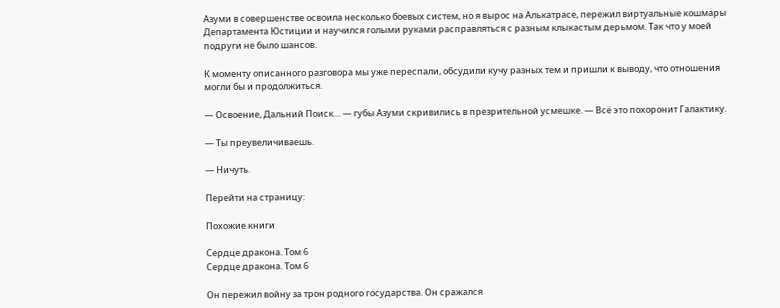Азуми в совершенстве освоила несколько боевых систем, но я вырос на Алькатрасе, пережил виртуальные кошмары Департамента Юстиции и научился голыми руками расправляться с разным клыкастым дерьмом. Так что у моей подруги не было шансов.

К моменту описанного разговора мы уже переспали, обсудили кучу разных тем и пришли к выводу, что отношения могли бы и продолжиться.

— Освоение, Дальний Поиск… — губы Азуми скривились в презрительной усмешке. — Всё это похоронит Галактику.

— Ты преувеличиваешь.

— Ничуть.

Перейти на страницу:

Похожие книги

Сердце дракона. Том 6
Сердце дракона. Том 6

Он пережил войну за трон родного государства. Он сражался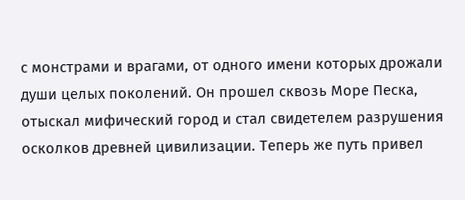с монстрами и врагами, от одного имени которых дрожали души целых поколений. Он прошел сквозь Море Песка, отыскал мифический город и стал свидетелем разрушения осколков древней цивилизации. Теперь же путь привел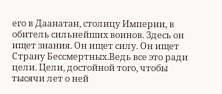его в Даанатан, столицу Империи, в обитель сильнейших воинов. Здесь он ищет знания. Он ищет силу. Он ищет Страну Бессмертных.Ведь все это ради цели. Цели, достойной того, чтобы тысячи лет о ней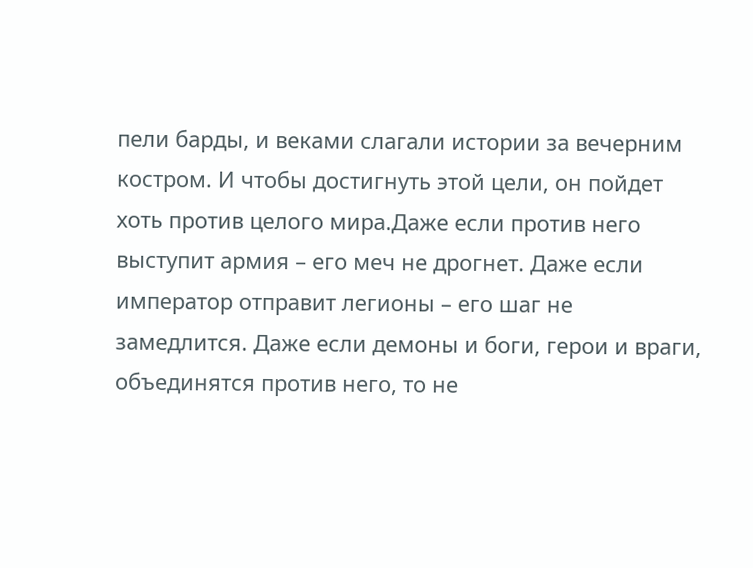пели барды, и веками слагали истории за вечерним костром. И чтобы достигнуть этой цели, он пойдет хоть против целого мира.Даже если против него выступит армия – его меч не дрогнет. Даже если император отправит легионы – его шаг не замедлится. Даже если демоны и боги, герои и враги, объединятся против него, то не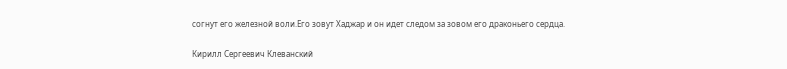согнут его железной воли.Его зовут Хаджар и он идет следом за зовом его драконьего сердца.

Кирилл Сергеевич Клеванский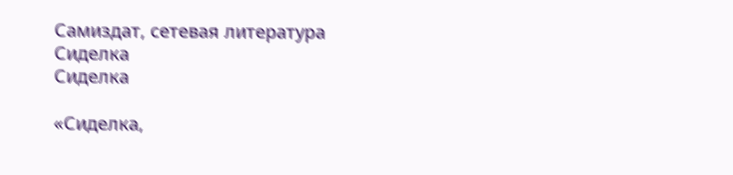Самиздат, сетевая литература
Сиделка
Сиделка

«Сиделка,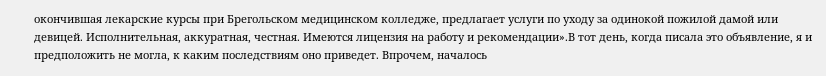окончившая лекарские курсы при Брегольском медицинском колледже, предлагает услуги по уходу за одинокой пожилой дамой или девицей. Исполнительная, аккуратная, честная. Имеются лицензия на работу и рекомендации».В тот день, когда писала это объявление, я и предположить не могла, к каким последствиям оно приведет. Впрочем, началось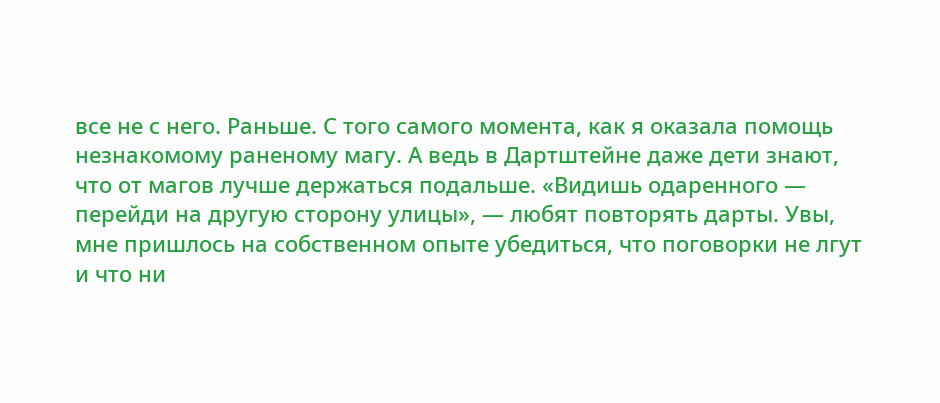все не с него. Раньше. С того самого момента, как я оказала помощь незнакомому раненому магу. А ведь в Дартштейне даже дети знают, что от магов лучше держаться подальше. «Видишь одаренного — перейди на другую сторону улицы», — любят повторять дарты. Увы, мне пришлось на собственном опыте убедиться, что поговорки не лгут и что ни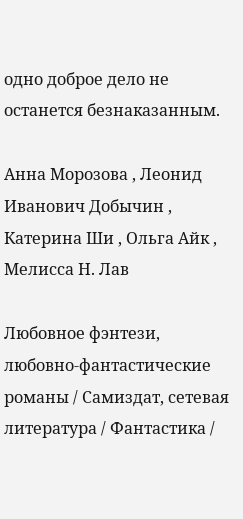одно доброе дело не останется безнаказанным.

Анна Морозова , Леонид Иванович Добычин , Катерина Ши , Ольга Айк , Мелисса Н. Лав

Любовное фэнтези, любовно-фантастические романы / Самиздат, сетевая литература / Фантастика /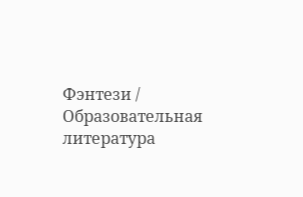Фэнтези / Образовательная литература